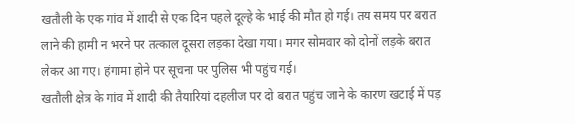खतौली के एक गांव में शादी से एक दिन पहले दूल्हे के भाई की मौत हो गई। तय समय पर बरात लाने की हामी न भरने पर तत्काल दूसरा लड़का देखा गया। मगर सोमवार को दोनों लड़के बरात लेकर आ गए। हंगामा होने पर सूचना पर पुलिस भी पहुंच गई।
खतौली क्षेत्र के गांव में शादी की तैयारियां दहलीज पर दो बरात पहुंच जाने के कारण खटाई में पड़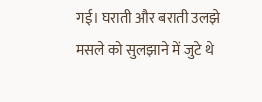गई। घराती और बराती उलझे मसले को सुलझाने में जुटे थे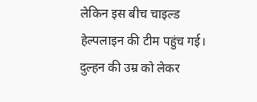लेकिन इस बीच चाइल्ड हेल्पलाइन की टीम पहुंच गई। दुल्हन की उम्र को लेकर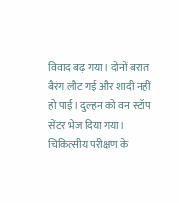विवाद बढ़ गया। दोनों बरात बैरंग लौट गई और शादी नहीं हो पाई। दुल्हन को वन स्टॉप सेंटर भेज दिया गया। चिकित्सीय परीक्षण के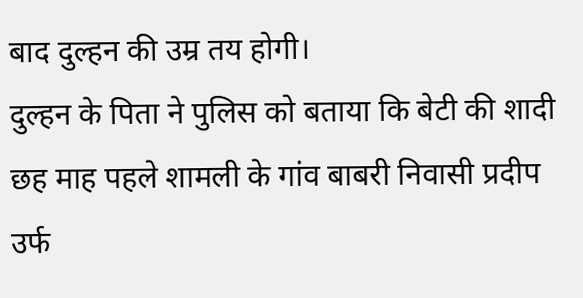बाद दुल्हन की उम्र तय होगी।
दुल्हन के पिता ने पुलिस को बताया कि बेटी की शादी छह माह पहले शामली के गांव बाबरी निवासी प्रदीप उर्फ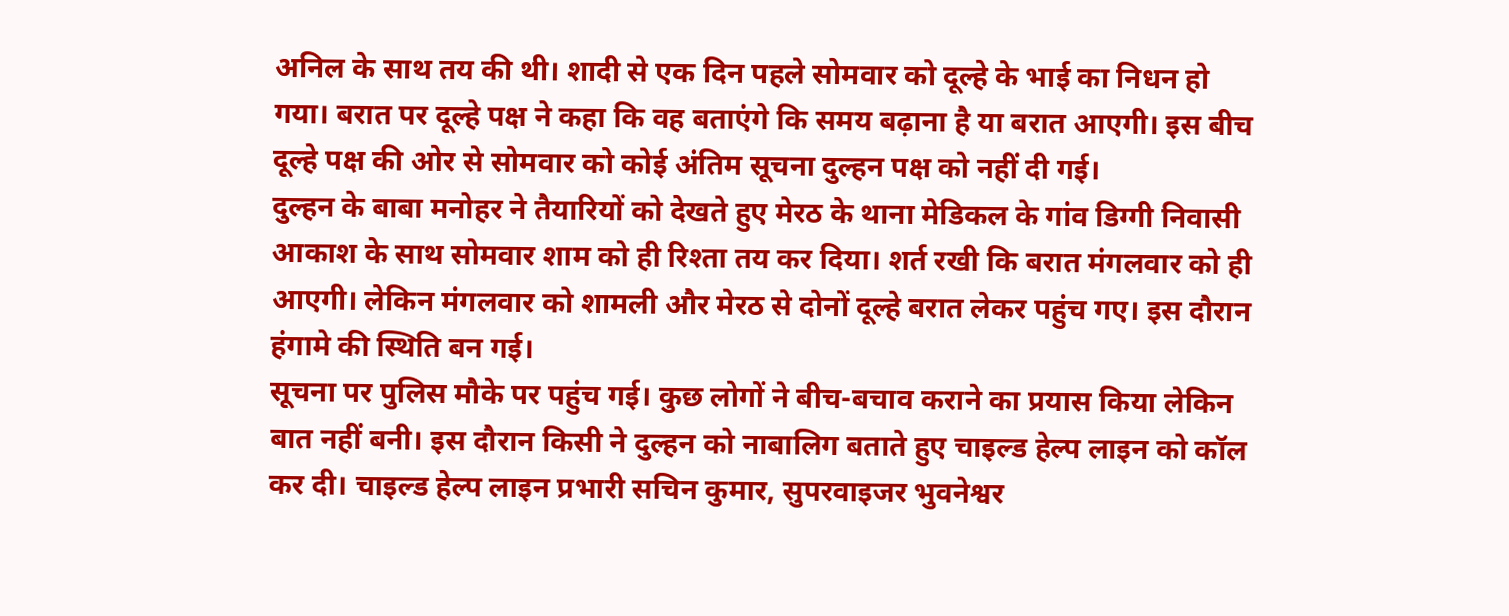अनिल के साथ तय की थी। शादी से एक दिन पहले सोमवार को दूल्हे के भाई का निधन हो गया। बरात पर दूल्हे पक्ष ने कहा कि वह बताएंगे कि समय बढ़ाना है या बरात आएगी। इस बीच दूल्हे पक्ष की ओर से सोमवार को कोई अंतिम सूचना दुल्हन पक्ष को नहीं दी गई।
दुल्हन के बाबा मनोहर ने तैयारियों को देखते हुए मेरठ के थाना मेडिकल के गांव डिग्गी निवासी आकाश के साथ सोमवार शाम को ही रिश्ता तय कर दिया। शर्त रखी कि बरात मंगलवार को ही आएगी। लेकिन मंगलवार को शामली और मेरठ से दोनों दूल्हे बरात लेकर पहुंच गए। इस दौरान हंगामे की स्थिति बन गई।
सूचना पर पुलिस मौके पर पहुंच गई। कुछ लोगों ने बीच-बचाव कराने का प्रयास किया लेकिन बात नहीं बनी। इस दौरान किसी ने दुल्हन को नाबालिग बताते हुए चाइल्ड हेल्प लाइन को कॉल कर दी। चाइल्ड हेल्प लाइन प्रभारी सचिन कुमार, सुपरवाइजर भुवनेश्वर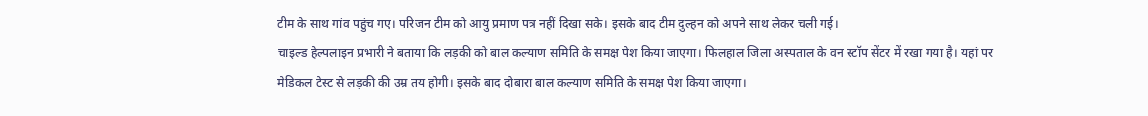टीम के साथ गांव पहुंच गए। परिजन टीम को आयु प्रमाण पत्र नहीं दिखा सके। इसके बाद टीम दुल्हन को अपने साथ लेकर चली गई।
चाइल्ड हेल्पलाइन प्रभारी ने बताया कि लड़की को बाल कल्याण समिति के समक्ष पेश किया जाएगा। फिलहाल जिला अस्पताल के वन स्टॉप सेंटर में रखा गया है। यहां पर मेडिकल टेस्ट से लड़की की उम्र तय होगी। इसके बाद दोबारा बाल कल्याण समिति के समक्ष पेश किया जाएगा।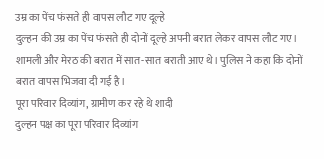उम्र का पेंच फंसते ही वापस लौट गए दूल्हे
दुल्हन की उम्र का पेंच फंसते ही दोनों दूल्हे अपनी बरात लेकर वापस लौट गए। शामली और मेरठ की बरात में सात-सात बराती आए थे। पुलिस ने कहा कि दोनों बरात वापस भिजवा दी गई है।
पूरा परिवार दिव्यांग, ग्रामीण कर रहे थे शादी
दुल्हन पक्ष का पूरा परिवार दिव्यांग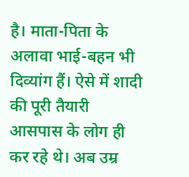है। माता-पिता के अलावा भाई-बहन भी दिव्यांग हैं। ऐसे में शादी की पूरी तैयारी आसपास के लोग ही कर रहे थे। अब उम्र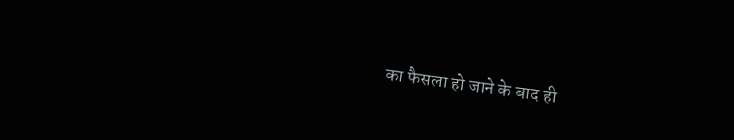का फैसला हो जाने के बाद ही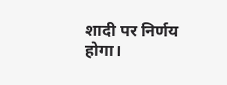शादी पर निर्णय होगा।